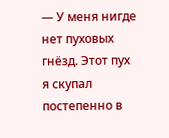— У меня нигде нет пуховых гнёзд. Этот пух я скупал постепенно в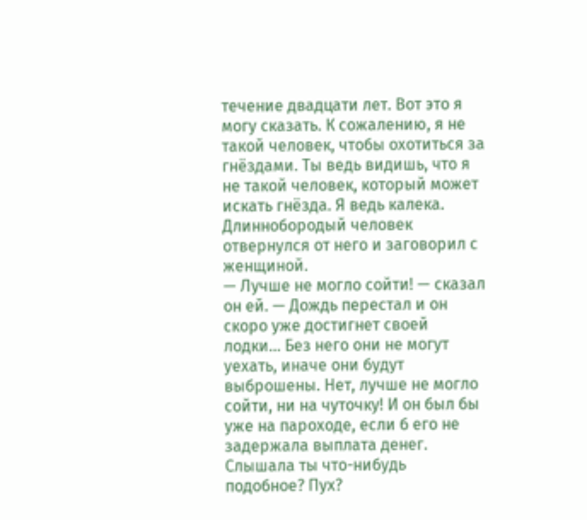течение двадцати лет. Вот это я могу сказать. К сожалению, я не такой человек, чтобы охотиться за гнёздами. Ты ведь видишь, что я не такой человек, который может искать гнёзда. Я ведь калека.
Длиннобородый человек отвернулся от него и заговорил с женщиной.
— Лучше не могло сойти! — сказал он ей. — Дождь перестал и он скоро уже достигнет своей лодки... Без него они не могут уехать, иначе они будут выброшены. Нет, лучше не могло сойти, ни на чуточку! И он был бы уже на пароходе, если б его не задержала выплата денег. Слышала ты что-нибудь подобное? Пух?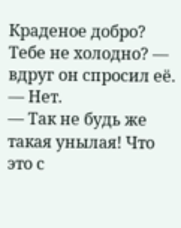Краденое добро? Тебе не холодно? — вдруг он спросил её.
— Нет.
— Так не будь же такая унылая! Что это с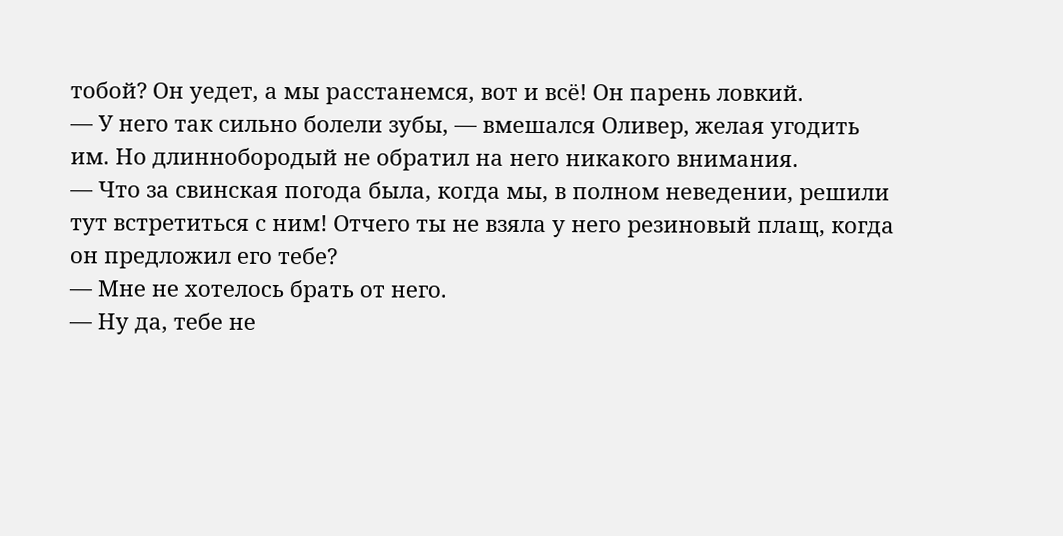тобой? Он уедет, а мы расстанемся, вот и всё! Он парень ловкий.
— У него так сильно болели зубы, — вмешался Оливер, желая угодить им. Но длиннобородый не обратил на него никакого внимания.
— Что за свинская погода была, когда мы, в полном неведении, решили тут встретиться с ним! Отчего ты не взяла у него резиновый плащ, когда он предложил его тебе?
— Мне не хотелось брать от него.
— Ну да, тебе не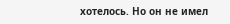хотелось. Но он не имел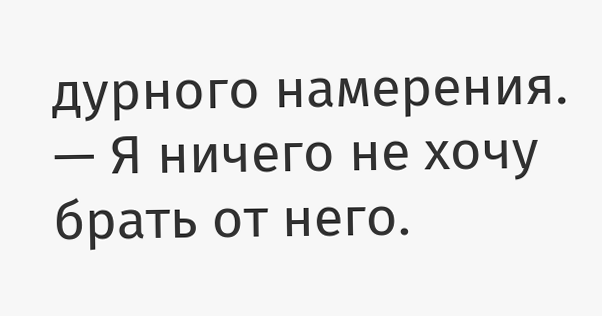дурного намерения.
— Я ничего не хочу брать от него.